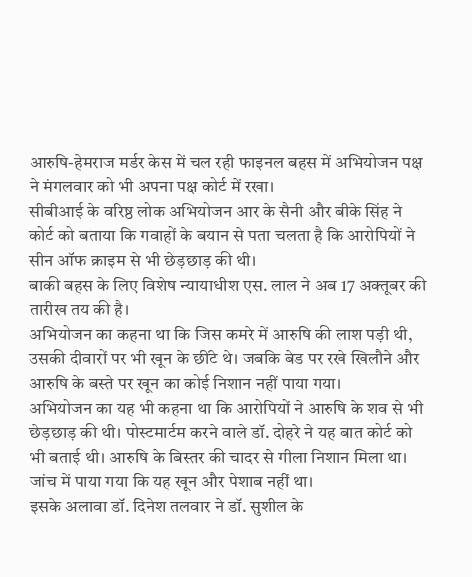आरुषि-हेमराज मर्डर केस में चल रही फाइनल बहस में अभियोजन पक्ष ने मंगलवार को भी अपना पक्ष कोर्ट में रखा।
सीबीआई के वरिष्ठ लोक अभियोजन आर के सैनी और बीके सिंह ने कोर्ट को बताया कि गवाहों के बयान से पता चलता है कि आरोपियों ने सीन ऑफ क्राइम से भी छेड़छाड़ की थी।
बाकी बहस के लिए विशेष न्यायाधीश एस. लाल ने अब 17 अक्तूबर की तारीख तय की है।
अभियोजन का कहना था कि जिस कमरे में आरुषि की लाश पड़ी थी, उसकी दीवारों पर भी खून के छींटे थे। जबकि बेड पर रखे खिलौने और आरुषि के बस्ते पर खून का कोई निशान नहीं पाया गया।
अभियोजन का यह भी कहना था कि आरोपियों ने आरुषि के शव से भी छेड़छाड़ की थी। पोस्टमार्टम करने वाले डॉ. दोहरे ने यह बात कोर्ट को भी बताई थी। आरुषि के बिस्तर की चादर से गीला निशान मिला था। जांच में पाया गया कि यह खून और पेशाब नहीं था।
इसके अलावा डॉ. दिनेश तलवार ने डॉ. सुशील के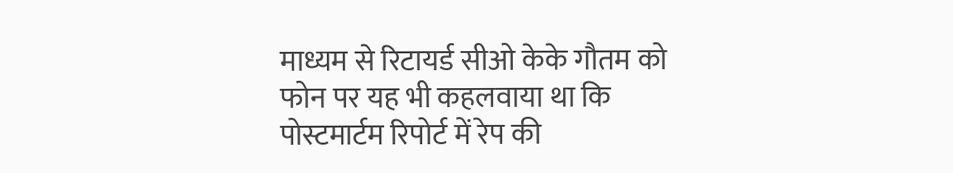माध्यम से रिटायर्ड सीओ केके गौतम को फोन पर यह भी कहलवाया था कि पोस्टमार्टम रिपोर्ट में रेप की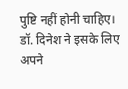पुष्टि नहीं होनी चाहिए।
डॉ. दिनेश ने इसके लिए अपने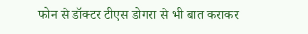फोन से डॉक्टर टीएस डोगरा से भी बात कराकर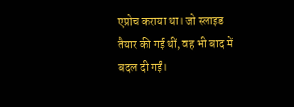एप्रोच कराया था। जो स्लाइड तैयार की गई थीं, वह भी बाद में बदल दी गईं।